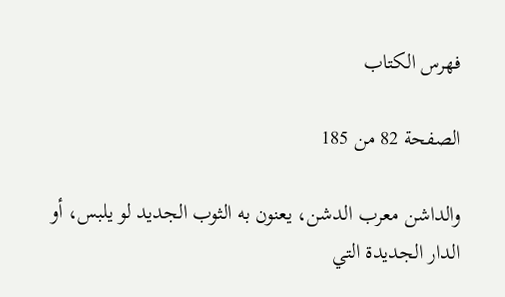فهرس الكتاب

الصفحة 82 من 185

والداشن معرب الدشن، يعنون به الثوب الجديد لو يلبس، أو الدار الجديدة التي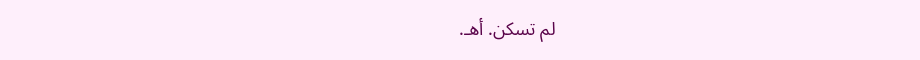لم تسكن. أهـ.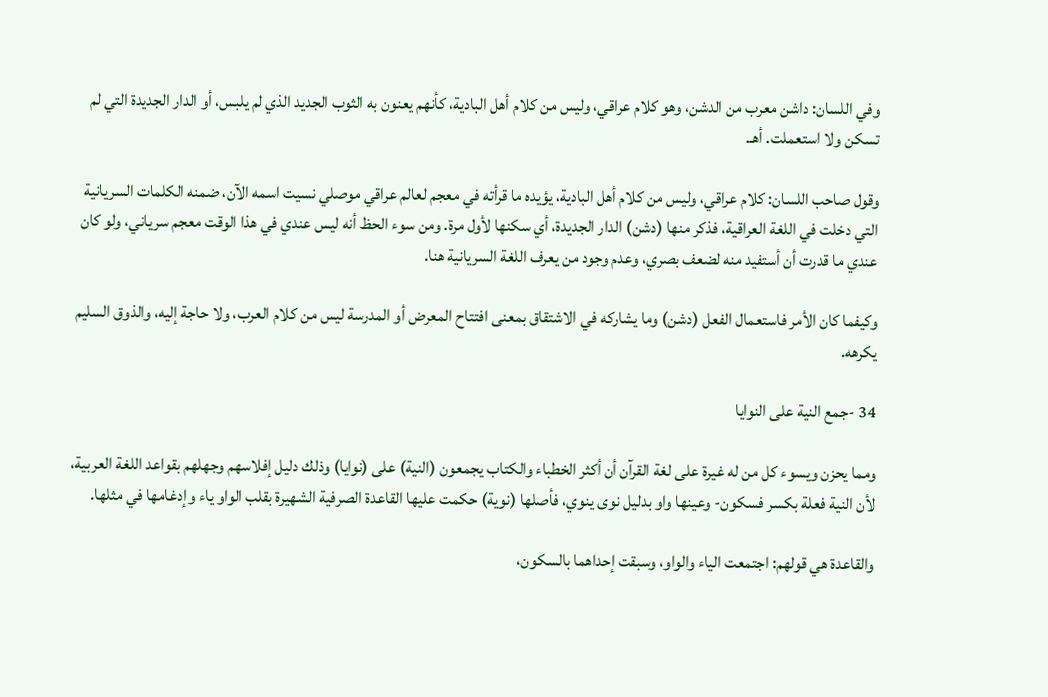وفي اللسان: داشن معرب من الدشن، وهو كلام عراقي، وليس من كلام أهل البادية، كأنهم يعنون به الثوب الجديد الذي لم يلبس، أو الدار الجديدة التي لم تسكن ولا استعملت. أهـ.

وقول صاحب اللسان: كلام عراقي، وليس من كلام أهل البادية، يؤيده ما قرأته في معجم لعالم عراقي موصلي نسيت اسمه الآن، ضمنه الكلمات السريانية التي دخلت في اللغة العراقية، فذكر منها (دشن) الدار الجديدة، أي سكنها لأول مرة. ومن سوء الحظ أنه ليس عندي في هذا الوقت معجم سرياني، ولو كان عندي ما قدرت أن أستفيد منه لضعف بصري، وعدم وجود من يعرف اللغة السريانية هنا.

وكيفما كان الأمر فاستعمال الفعل (دشن) وما يشاركه في الاشتقاق بمعنى افتتاح المعرض أو المدرسة ليس من كلام العرب، ولا حاجة إليه، والذوق السليم يكرهه.

34 -جمع النية على النوايا

ومما يحزن ويسوء كل من له غيرة على لغة القرآن أن أكثر الخطباء والكتاب يجمعون (النية) على (نوايا) وذلك دليل إفلاسهم وجهلهم بقواعد اللغة العربية، لأن النية فعلة بكسر فسكون- وعينها واو بدليل نوى ينوي، فأصلها (نوية) حكمت عليها القاعدة الصرفية الشهيرة بقلب الواو ياء وإدغامها في مثلها.

والقاعدة هي قولهم: اجتمعت الياء والواو، وسبقت إحداهما بالسكون،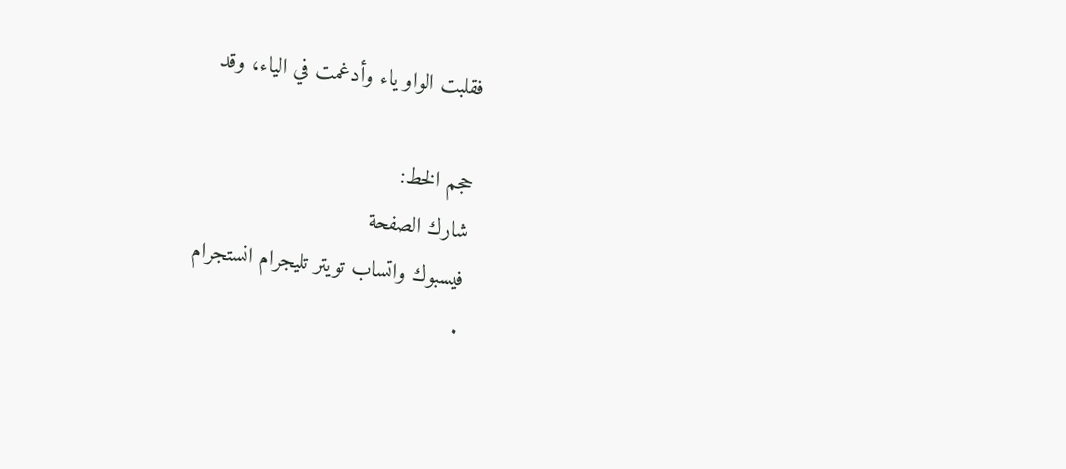فقلبت الواو ياء وأدغمت في الياء، وقد

حجم الخط:
شارك الصفحة
فيسبوك واتساب تويتر تليجرام انستجرام
.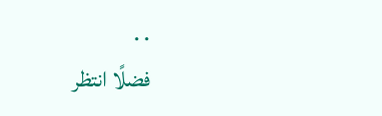. .
فضلًا انتظر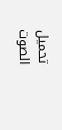تحميل الصوت